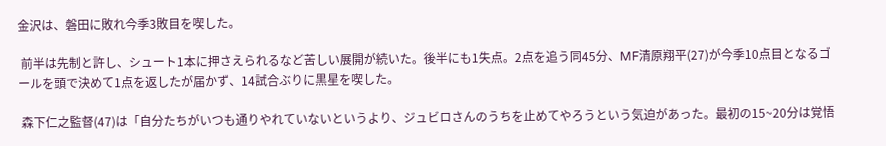金沢は、磐田に敗れ今季3敗目を喫した。

 前半は先制と許し、シュート1本に押さえられるなど苦しい展開が続いた。後半にも1失点。2点を追う同45分、MF清原翔平(27)が今季10点目となるゴールを頭で決めて1点を返したが届かず、14試合ぶりに黒星を喫した。

 森下仁之監督(47)は「自分たちがいつも通りやれていないというより、ジュビロさんのうちを止めてやろうという気迫があった。最初の15~20分は覚悟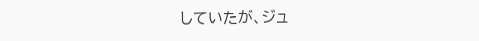していたが、ジュ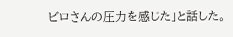ビロさんの圧力を感じた」と話した。